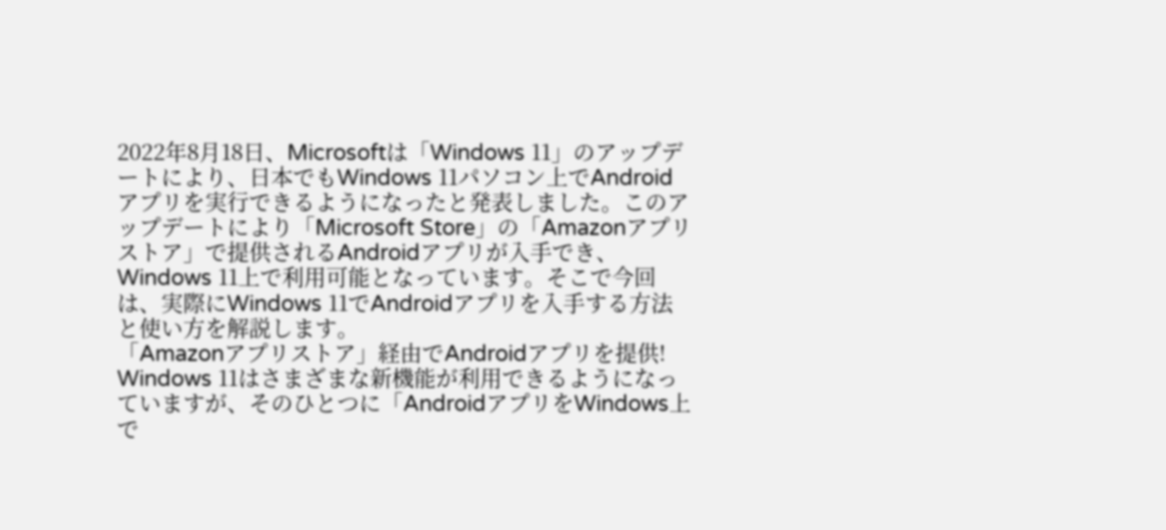2022年8月18日、Microsoftは「Windows 11」のアップデートにより、日本でもWindows 11パソコン上でAndroidアプリを実行できるようになったと発表しました。このアップデートにより「Microsoft Store」の「Amazonアプリストア」で提供されるAndroidアプリが入手でき、Windows 11上で利用可能となっています。そこで今回は、実際にWindows 11でAndroidアプリを入手する方法と使い方を解説します。
「Amazonアプリストア」経由でAndroidアプリを提供!
Windows 11はさまざまな新機能が利用できるようになっていますが、そのひとつに「AndroidアプリをWindows上で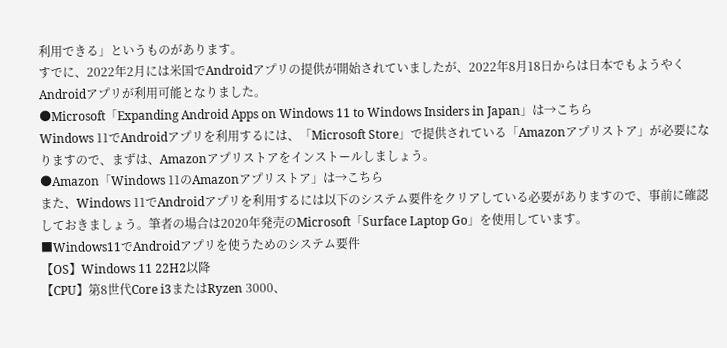利用できる」というものがあります。
すでに、2022年2月には米国でAndroidアプリの提供が開始されていましたが、2022年8月18日からは日本でもようやくAndroidアプリが利用可能となりました。
●Microsoft「Expanding Android Apps on Windows 11 to Windows Insiders in Japan」は→こちら
Windows 11でAndroidアプリを利用するには、「Microsoft Store」で提供されている「Amazonアプリストア」が必要になりますので、まずは、Amazonアプリストアをインストールしましょう。
●Amazon「Windows 11のAmazonアプリストア」は→こちら
また、Windows 11でAndroidアプリを利用するには以下のシステム要件をクリアしている必要がありますので、事前に確認しておきましょう。筆者の場合は2020年発売のMicrosoft「Surface Laptop Go」を使用しています。
■Windows11でAndroidアプリを使うためのシステム要件
【OS】Windows 11 22H2以降
【CPU】第8世代Core i3またはRyzen 3000、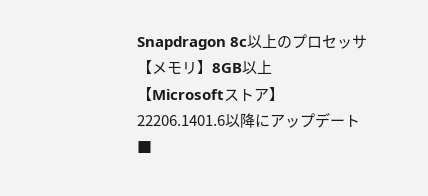Snapdragon 8c以上のプロセッサ
【メモリ】8GB以上
【Microsoftストア】22206.1401.6以降にアップデート
■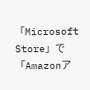「Microsoft Store」で「Amazonア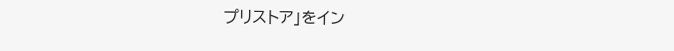プリストア」をイン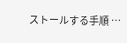ストールする手順 …